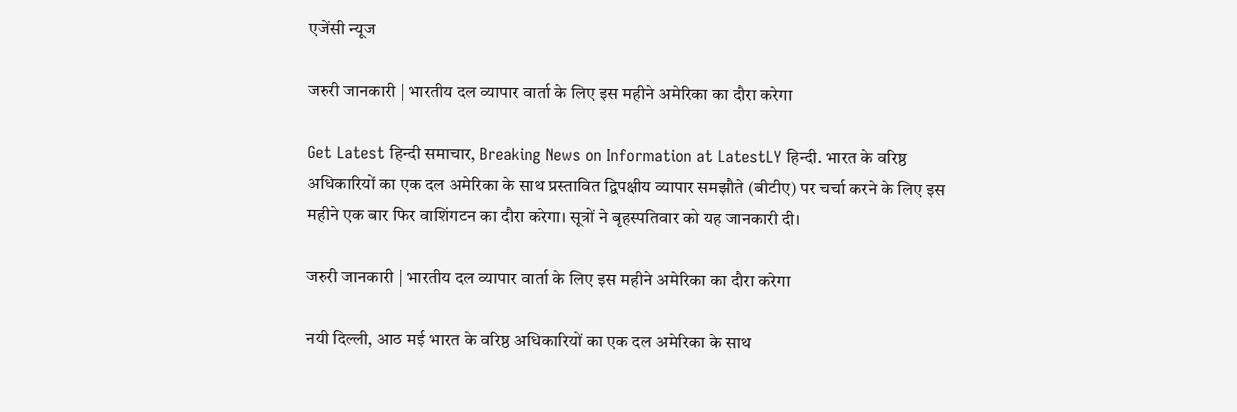एजेंसी न्यूज

जरुरी जानकारी | भारतीय दल व्यापार वार्ता के लिए इस महीने अमेरिका का दौरा करेगा

Get Latest हिन्दी समाचार, Breaking News on Information at LatestLY हिन्दी. भारत के वरिष्ठ अधिकारियों का एक दल अमेरिका के साथ प्रस्तावित द्विपक्षीय व्यापार समझौते (बीटीए) पर चर्चा करने के लिए इस महीने एक बार फिर वाशिंगटन का दौरा करेगा। सूत्रों ने बृहस्पतिवार को यह जानकारी दी।

जरुरी जानकारी | भारतीय दल व्यापार वार्ता के लिए इस महीने अमेरिका का दौरा करेगा

नयी दिल्ली, आठ मई भारत के वरिष्ठ अधिकारियों का एक दल अमेरिका के साथ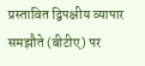प्रस्तावित द्विपक्षीय व्यापार समझौते (बीटीए) पर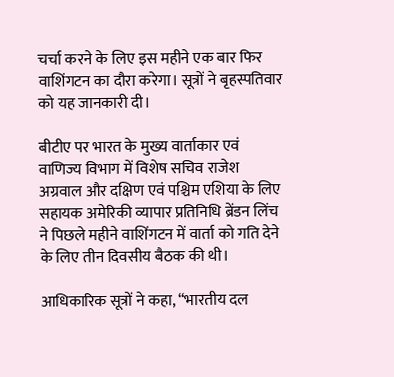चर्चा करने के लिए इस महीने एक बार फिर वाशिंगटन का दौरा करेगा। सूत्रों ने बृहस्पतिवार को यह जानकारी दी।

बीटीए पर भारत के मुख्य वार्ताकार एवं वाणिज्य विभाग में विशेष सचिव राजेश अग्रवाल और दक्षिण एवं पश्चिम एशिया के लिए सहायक अमेरिकी व्यापार प्रतिनिधि ब्रेंडन लिंच ने पिछले महीने वाशिंगटन में वार्ता को गति देने के लिए तीन दिवसीय बैठक की थी।

आधिकारिक सूत्रों ने कहा, “भारतीय दल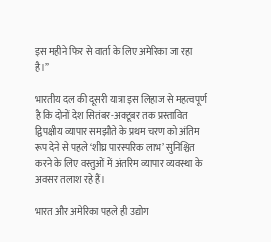इस महीने फिर से वार्ता के लिए अमेरिका जा रहा है।”

भारतीय दल की दूसरी यात्रा इस लिहाज से महत्वपूर्ण है कि दोनों देश सितंबर-अक्टूबर तक प्रस्तावित द्विपक्षीय व्यापार समझौते के प्रथम चरण को अंतिम रूप देने से पहले ‘शीघ्र पारस्परिक लाभ’ सुनिश्चित करने के लिए वस्तुओं में अंतरिम व्यापार व्यवस्था के अवसर तलाश रहे हैं।

भारत और अमेरिका पहले ही उद्योग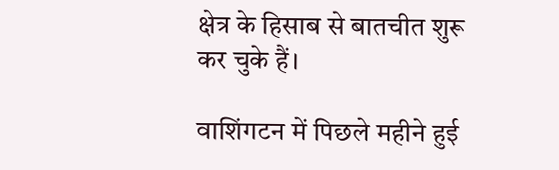क्षेत्र के हिसाब से बातचीत शुरू कर चुके हैं।

वाशिंगटन में पिछले महीने हुई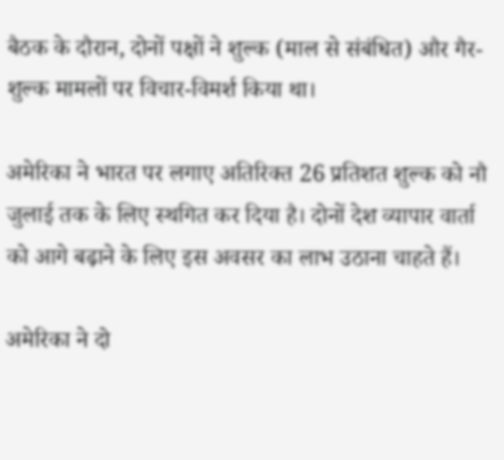बैठक के दौरान, दोनों पक्षों ने शुल्क (माल से संबंधित) और गैर-शुल्क मामलों पर विचार-विमर्श किया था।

अमेरिका ने भारत पर लगाए अतिरिक्त 26 प्रतिशत शुल्क को नौ जुलाई तक के लिए स्थगित कर दिया है। दोनों देश व्यापार वार्ता को आगे बढ़ाने के लिए इस अवसर का लाभ उठाना चाहते हैं।

अमेरिका ने दो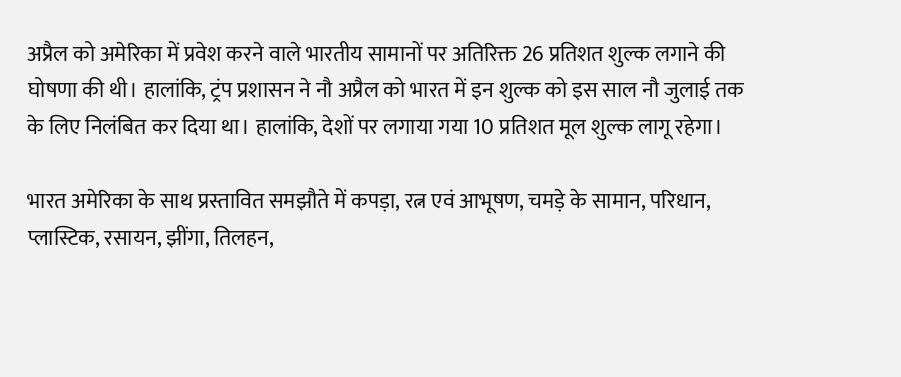अप्रैल को अमेरिका में प्रवेश करने वाले भारतीय सामानों पर अतिरिक्त 26 प्रतिशत शुल्क लगाने की घोषणा की थी। हालांकि, ट्रंप प्रशासन ने नौ अप्रैल को भारत में इन शुल्क को इस साल नौ जुलाई तक के लिए निलंबित कर दिया था। हालांकि, देशों पर लगाया गया 10 प्रतिशत मूल शुल्क लागू रहेगा।

भारत अमेरिका के साथ प्रस्तावित समझौते में कपड़ा, रत्न एवं आभूषण, चमड़े के सामान, परिधान, प्लास्टिक, रसायन, झींगा, तिलहन,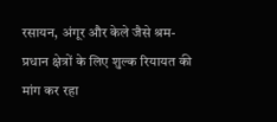रसायन, अंगूर और केले जैसे श्रम-प्रधान क्षेत्रों के लिए शुल्क रियायत की मांग कर रहा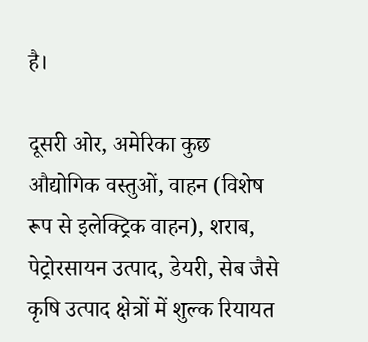है।

दूसरी ओर, अमेरिका कुछ औद्योगिक वस्तुओं, वाहन (विशेष रूप से इलेक्ट्रिक वाहन), शराब, पेट्रोरसायन उत्पाद, डेयरी, सेब जैसे कृषि उत्पाद क्षेत्रों में शुल्क रियायत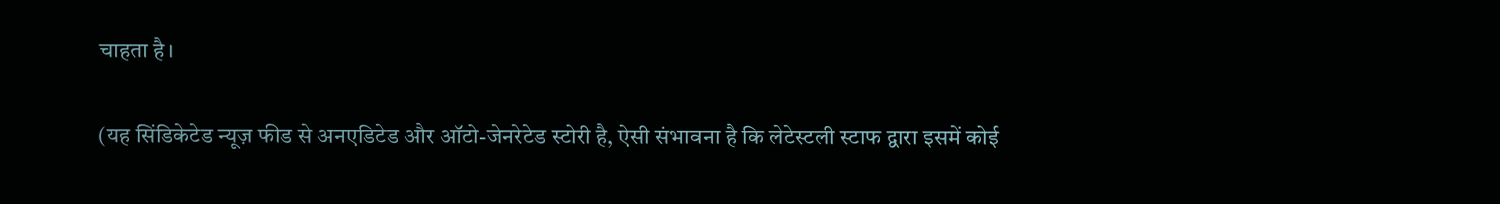चाहता है।

(यह सिंडिकेटेड न्यूज़ फीड से अनएडिटेड और ऑटो-जेनरेटेड स्टोरी है, ऐसी संभावना है कि लेटेस्टली स्टाफ द्वारा इसमें कोई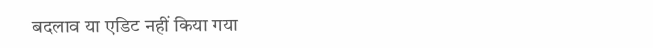बदलाव या एडिट नहीं किया गया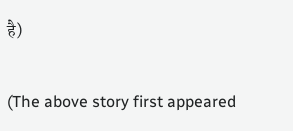है)

(The above story first appeared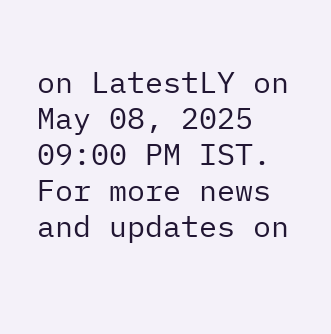on LatestLY on May 08, 2025 09:00 PM IST. For more news and updates on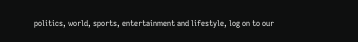politics, world, sports, entertainment and lifestyle, log on to our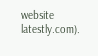website latestly.com).